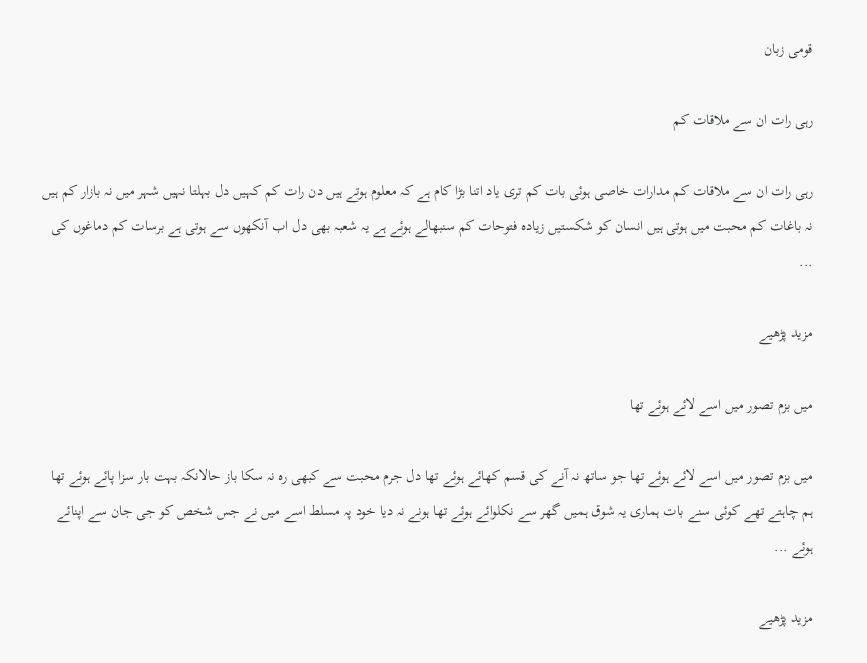قومی زبان

رہی رات ان سے ملاقات کم

رہی رات ان سے ملاقات کم مدارات خاصی ہوئی بات کم تری یاد اتنا بڑا کام ہے کہ معلوم ہوتے ہیں دن رات کم کہیں دل بہلتا نہیں شہر میں نہ بازار کم ہیں نہ باغات کم محبت میں ہوتی ہیں انسان کو شکستیں زیادہ فتوحات کم سنبھالے ہوئے ہے یہ شعبہ بھی دل اب آنکھوں سے ہوتی ہے برسات کم دماغوں کی ...

مزید پڑھیے

میں بزم تصور میں اسے لائے ہوئے تھا

میں بزم تصور میں اسے لائے ہوئے تھا جو ساتھ نہ آنے کی قسم کھائے ہوئے تھا دل جرم محبت سے کبھی رہ نہ سکا باز حالانکہ بہت بار سزا پائے ہوئے تھا ہم چاہتے تھے کوئی سنے بات ہماری یہ شوق ہمیں گھر سے نکلوائے ہوئے تھا ہونے نہ دیا خود پہ مسلط اسے میں نے جس شخص کو جی جان سے اپنائے ہوئے ...

مزید پڑھیے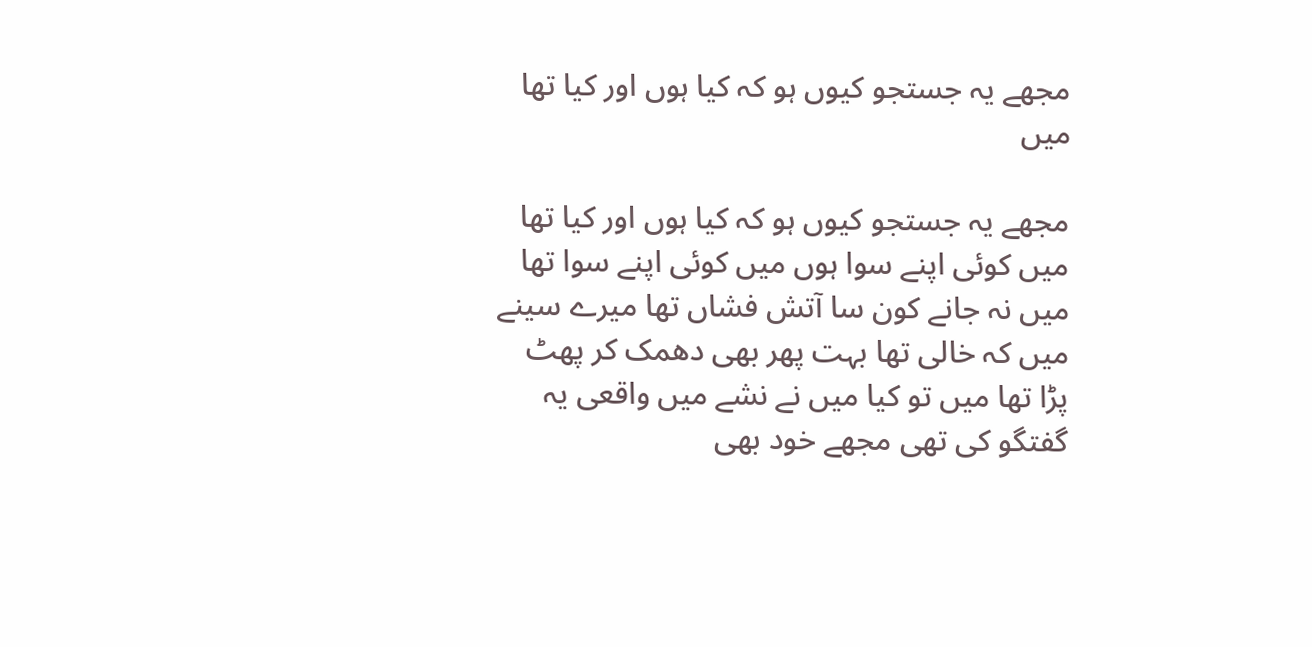مجھے یہ جستجو کیوں ہو کہ کیا ہوں اور کیا تھا میں

مجھے یہ جستجو کیوں ہو کہ کیا ہوں اور کیا تھا میں کوئی اپنے سوا ہوں میں کوئی اپنے سوا تھا میں نہ جانے کون سا آتش فشاں تھا میرے سینے میں کہ خالی تھا بہت پھر بھی دھمک کر پھٹ پڑا تھا میں تو کیا میں نے نشے میں واقعی یہ گفتگو کی تھی مجھے خود بھی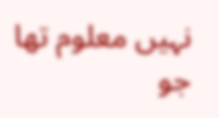نہیں معلوم تھا جو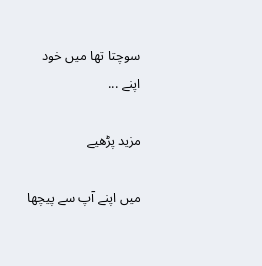سوچتا تھا میں خود اپنے ...

مزید پڑھیے

میں اپنے آپ سے پیچھا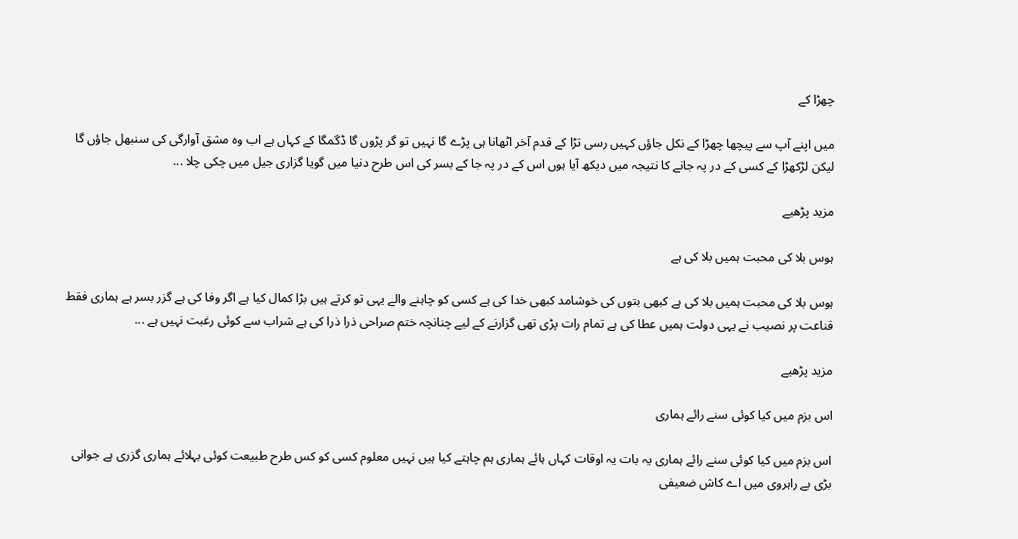چھڑا کے

میں اپنے آپ سے پیچھا چھڑا کے نکل جاؤں کہیں رسی تڑا کے قدم آخر اٹھانا ہی پڑے گا نہیں تو گر پڑوں گا ڈگمگا کے کہاں ہے اب وہ مشق آوارگی کی سنبھل جاؤں گا لیکن لڑکھڑا کے کسی کے در پہ جانے کا نتیجہ میں دیکھ آیا ہوں اس کے در پہ جا کے بسر کی اس طرح دنیا میں گویا گزاری جیل میں چکی چلا ...

مزید پڑھیے

ہوس بلا کی محبت ہمیں بلا کی ہے

ہوس بلا کی محبت ہمیں بلا کی ہے کبھی بتوں کی خوشامد کبھی خدا کی ہے کسی کو چاہنے والے یہی تو کرتے ہیں بڑا کمال کیا ہے اگر وفا کی ہے گزر بسر ہے ہماری فقط قناعت پر نصیب نے یہی دولت ہمیں عطا کی ہے تمام رات پڑی تھی گزارنے کے لیے چنانچہ ختم صراحی ذرا ذرا کی ہے شراب سے کوئی رغبت نہیں ہے ...

مزید پڑھیے

اس بزم میں کیا کوئی سنے رائے ہماری

اس بزم میں کیا کوئی سنے رائے ہماری یہ بات یہ اوقات کہاں ہائے ہماری ہم چاہتے کیا ہیں نہیں معلوم کسی کو کس طرح طبیعت کوئی بہلائے ہماری گزری ہے جوانی بڑی بے راہروی میں اے کاش ضعیفی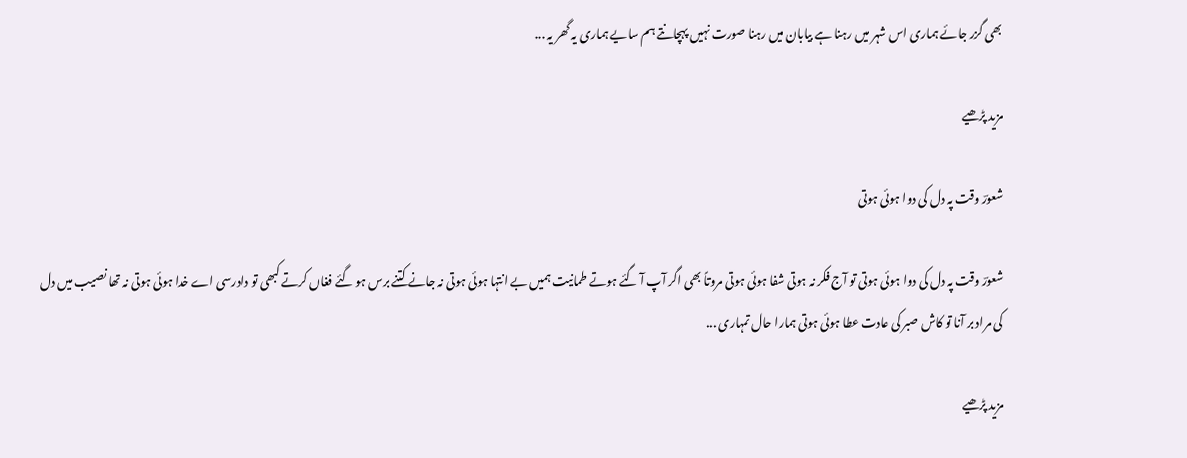بھی گزر جائے ہماری اس شہر میں رہنا ہے بیابان میں رہنا صورت نہیں پہچانتے ہم سایے ہماری یہ گھر یہ ...

مزید پڑھیے

شعورؔ وقت پہ دل کی دوا ہوئی ہوتی

شعورؔ وقت پہ دل کی دوا ہوئی ہوتی تو آج فکر نہ ہوتی شفا ہوئی ہوتی مروتاً بھی اگر آپ آ گئے ہوتے طمانیت ہمیں بے انتہا ہوئی ہوتی نہ جانے کتنے برس ہو گئے فغاں کرتے کبھی تو دادرسی اے خدا ہوئی ہوتی نہ تھا نصیب میں دل کی مراد بر آنا تو کاش صبر کی عادت عطا ہوئی ہوتی ہمارا حال تمہاری ...

مزید پڑھیے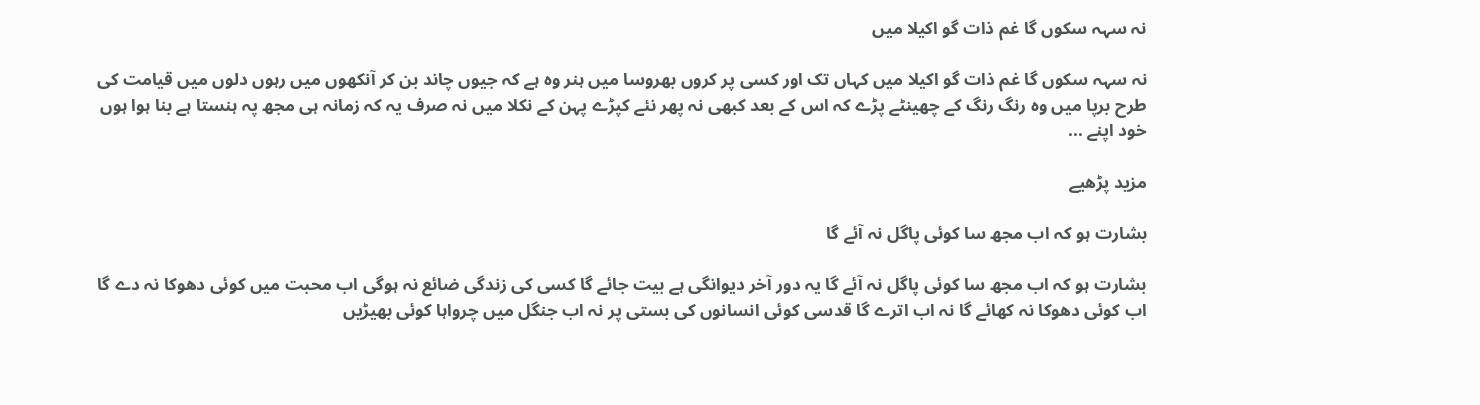نہ سہہ سکوں گا غم ذات گو اکیلا میں

نہ سہہ سکوں گا غم ذات گو اکیلا میں کہاں تک اور کسی پر کروں بھروسا میں ہنر وہ ہے کہ جیوں چاند بن کر آنکھوں میں رہوں دلوں میں قیامت کی طرح برپا میں وہ رنگ رنگ کے چھینٹے پڑے کہ اس کے بعد کبھی نہ پھر نئے کپڑے پہن کے نکلا میں نہ صرف یہ کہ زمانہ ہی مجھ پہ ہنستا ہے بنا ہوا ہوں خود اپنے ...

مزید پڑھیے

بشارت ہو کہ اب مجھ سا کوئی پاگل نہ آئے گا

بشارت ہو کہ اب مجھ سا کوئی پاگل نہ آئے گا یہ دور آخر دیوانگی ہے بیت جائے گا کسی کی زندگی ضائع نہ ہوگی اب محبت میں کوئی دھوکا نہ دے گا اب کوئی دھوکا نہ کھائے گا نہ اب اترے گا قدسی کوئی انسانوں کی بستی پر نہ اب جنگل میں چرواہا کوئی بھیڑیں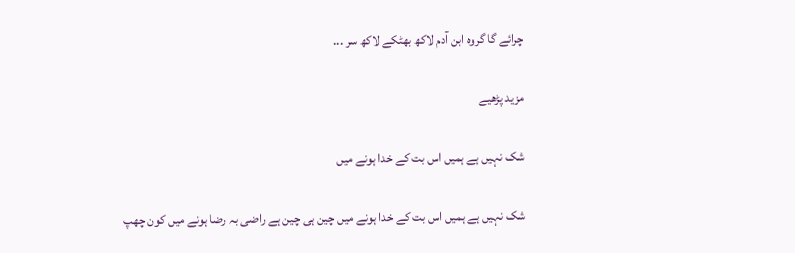چرائے گا گروہ ابن آدم لاکھ بھٹکے لاکھ سر ...

مزید پڑھیے

شک نہیں ہے ہمیں اس بت کے خدا ہونے میں

شک نہیں ہے ہمیں اس بت کے خدا ہونے میں چین ہی چین ہے راضی بہ رضا ہونے میں کون چھپ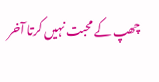چھپ کے محبت نہیں کرتا آخر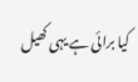کیا برائی ہے یہی کھیل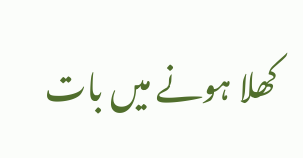کھلا ہونے میں بات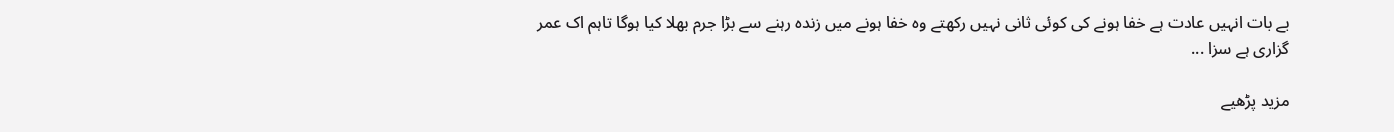بے بات انہیں عادت ہے خفا ہونے کی کوئی ثانی نہیں رکھتے وہ خفا ہونے میں زندہ رہنے سے بڑا جرم بھلا کیا ہوگا تاہم اک عمر گزاری ہے سزا ...

مزید پڑھیے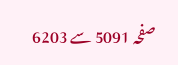صفحہ 5091 سے 6203